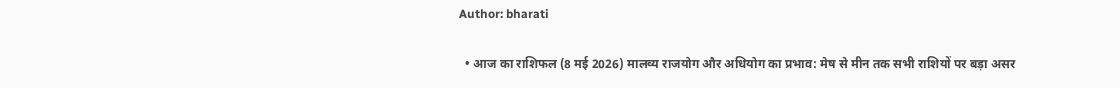Author: bharati

  • आज का राशिफल (8 मई 2026) मालव्य राजयोग और अधियोग का प्रभाव: मेष से मीन तक सभी राशियों पर बड़ा असर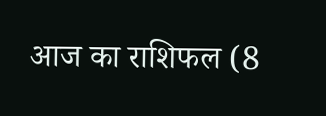आज का राशिफल (8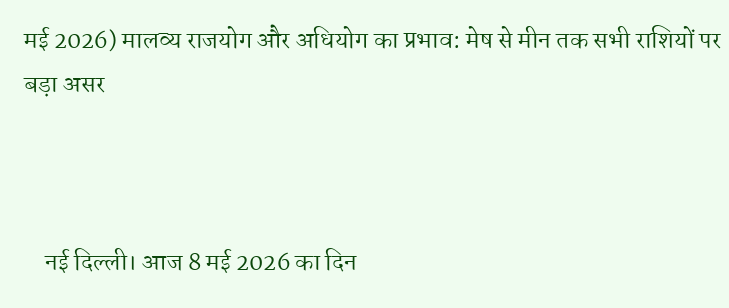मई 2026) मालव्य राजयोग और अधियोग का प्रभाव: मेष से मीन तक सभी राशियों पर बड़ा असर



    नई दिल्ली। आज 8 मई 2026 का दिन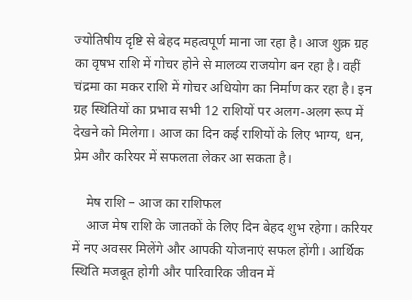ज्योतिषीय दृष्टि से बेहद महत्वपूर्ण माना जा रहा है। आज शुक्र ग्रह का वृषभ राशि में गोचर होने से मालव्य राजयोग बन रहा है। वहीं चंद्रमा का मकर राशि में गोचर अधियोग का निर्माण कर रहा है। इन ग्रह स्थितियों का प्रभाव सभी 12 राशियों पर अलग-अलग रूप में देखने को मिलेगा। आज का दिन कई राशियों के लिए भाग्य, धन, प्रेम और करियर में सफलता लेकर आ सकता है।

    मेष राशि – आज का राशिफल
    आज मेष राशि के जातकों के लिए दिन बेहद शुभ रहेगा। करियर में नए अवसर मिलेंगे और आपकी योजनाएं सफल होंगी। आर्थिक स्थिति मजबूत होगी और पारिवारिक जीवन में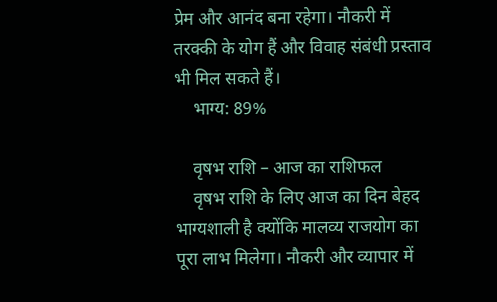प्रेम और आनंद बना रहेगा। नौकरी में तरक्की के योग हैं और विवाह संबंधी प्रस्ताव भी मिल सकते हैं।
    भाग्य: 89%

    वृषभ राशि – आज का राशिफल
    वृषभ राशि के लिए आज का दिन बेहद भाग्यशाली है क्योंकि मालव्य राजयोग का पूरा लाभ मिलेगा। नौकरी और व्यापार में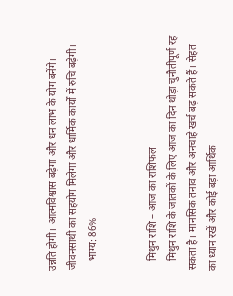उन्नति होगी। आत्मविश्वास बढ़ेगा और धन लाभ के योग बनेंगे। जीवनसाथी का सहयोग मिलेगा और धार्मिक कार्यों में रुचि बढ़ेगी।
    भाग्य: 86%


    मिथुन राशि – आज का राशिफल
    मिथुन राशि के जातकों के लिए आज का दिन थोड़ा चुनौतीपूर्ण रह सकता है। मानसिक तनाव और अनचाहे खर्च बढ़ सकते हैं। सेहत का ध्यान रखें और कोई बड़ा आर्थिक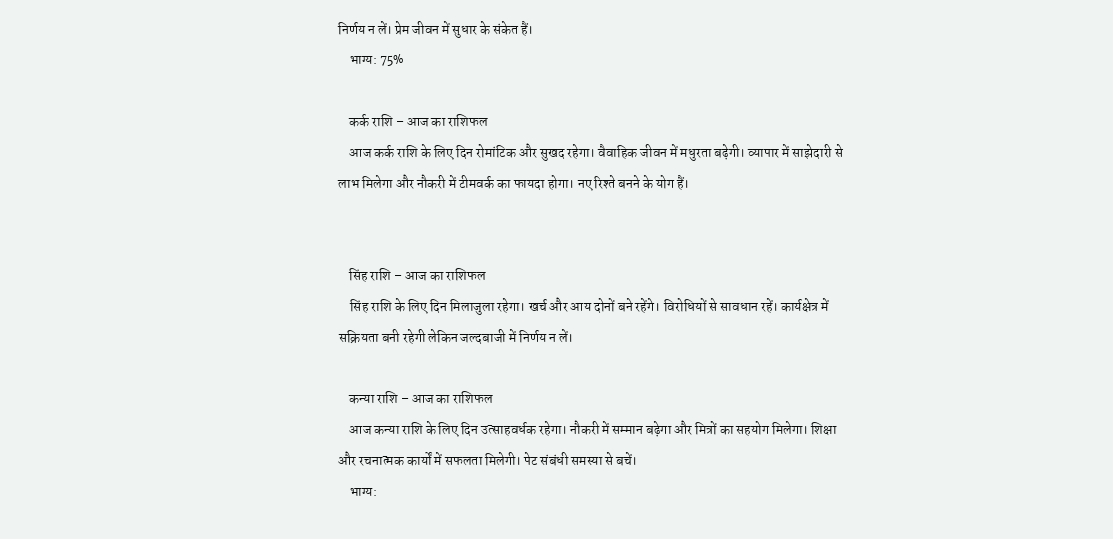निर्णय न लें। प्रेम जीवन में सुधार के संकेत हैं।
    भाग्य: 75%

    कर्क राशि – आज का राशिफल
    आज कर्क राशि के लिए दिन रोमांटिक और सुखद रहेगा। वैवाहिक जीवन में मधुरता बढ़ेगी। व्यापार में साझेदारी से लाभ मिलेगा और नौकरी में टीमवर्क का फायदा होगा। नए रिश्ते बनने के योग हैं।


    सिंह राशि – आज का राशिफल
    सिंह राशि के लिए दिन मिलाजुला रहेगा। खर्च और आय दोनों बने रहेंगे। विरोधियों से सावधान रहें। कार्यक्षेत्र में सक्रियता बनी रहेगी लेकिन जल्दबाजी में निर्णय न लें।

    कन्या राशि – आज का राशिफल
    आज कन्या राशि के लिए दिन उत्साहवर्धक रहेगा। नौकरी में सम्मान बढ़ेगा और मित्रों का सहयोग मिलेगा। शिक्षा और रचनात्मक कार्यों में सफलता मिलेगी। पेट संबंधी समस्या से बचें।
    भाग्य: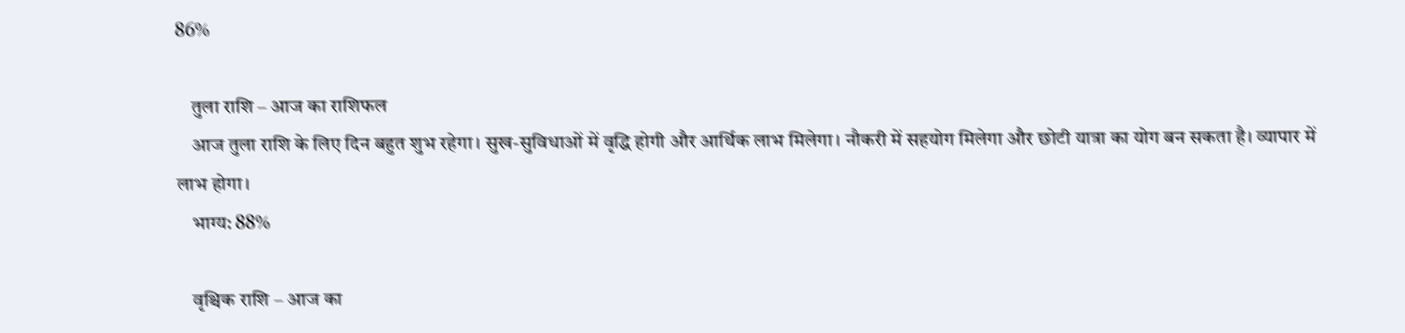86%

    तुला राशि – आज का राशिफल
    आज तुला राशि के लिए दिन बहुत शुभ रहेगा। सुख-सुविधाओं में वृद्धि होगी और आर्थिक लाभ मिलेगा। नौकरी में सहयोग मिलेगा और छोटी यात्रा का योग बन सकता है। व्यापार में लाभ होगा।
    भाग्य: 88%

    वृश्चिक राशि – आज का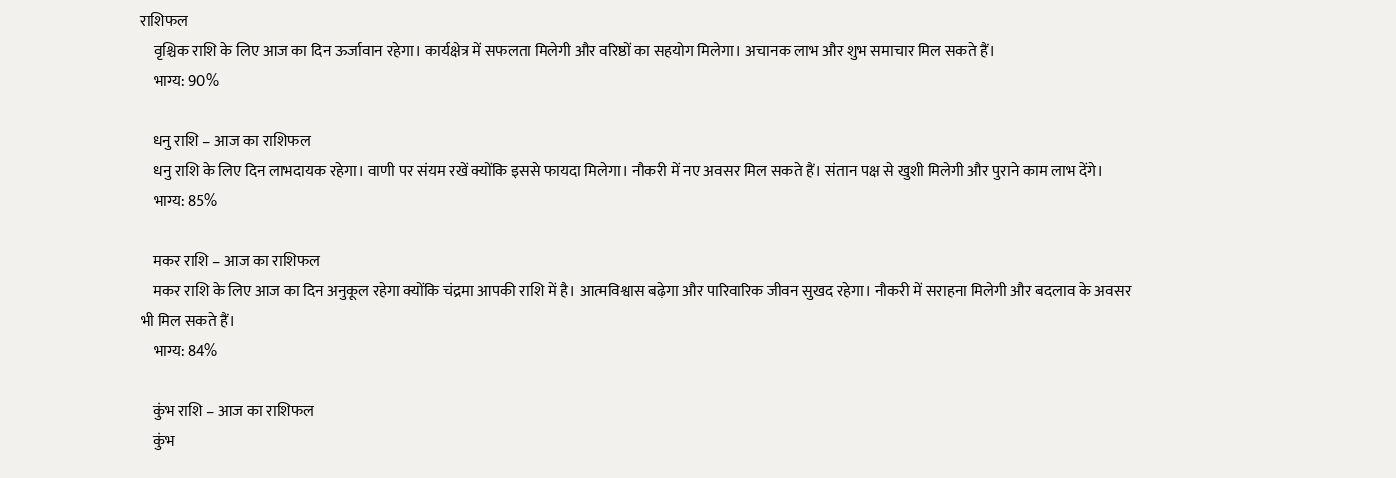राशिफल
    वृश्चिक राशि के लिए आज का दिन ऊर्जावान रहेगा। कार्यक्षेत्र में सफलता मिलेगी और वरिष्ठों का सहयोग मिलेगा। अचानक लाभ और शुभ समाचार मिल सकते हैं।
    भाग्य: 90%

    धनु राशि – आज का राशिफल
    धनु राशि के लिए दिन लाभदायक रहेगा। वाणी पर संयम रखें क्योंकि इससे फायदा मिलेगा। नौकरी में नए अवसर मिल सकते हैं। संतान पक्ष से खुशी मिलेगी और पुराने काम लाभ देंगे।
    भाग्य: 85%

    मकर राशि – आज का राशिफल
    मकर राशि के लिए आज का दिन अनुकूल रहेगा क्योंकि चंद्रमा आपकी राशि में है। आत्मविश्वास बढ़ेगा और पारिवारिक जीवन सुखद रहेगा। नौकरी में सराहना मिलेगी और बदलाव के अवसर भी मिल सकते हैं।
    भाग्य: 84%

    कुंभ राशि – आज का राशिफल
    कुंभ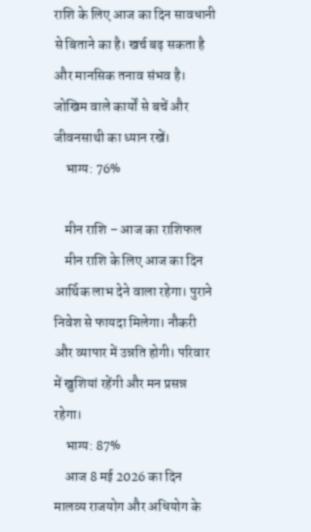राशि के लिए आज का दिन सावधानी से बिताने का है। खर्च बढ़ सकता है और मानसिक तनाव संभव है। जोखिम वाले कार्यों से बचें और जीवनसाथी का ध्यान रखें।
    भाग्य: 76%

    मीन राशि – आज का राशिफल
    मीन राशि के लिए आज का दिन आर्थिक लाभ देने वाला रहेगा। पुराने निवेश से फायदा मिलेगा। नौकरी और व्यापार में उन्नति होगी। परिवार में खुशियां रहेंगी और मन प्रसन्न रहेगा।
    भाग्य: 87%
    आज 8 मई 2026 का दिन मालव्य राजयोग और अधियोग के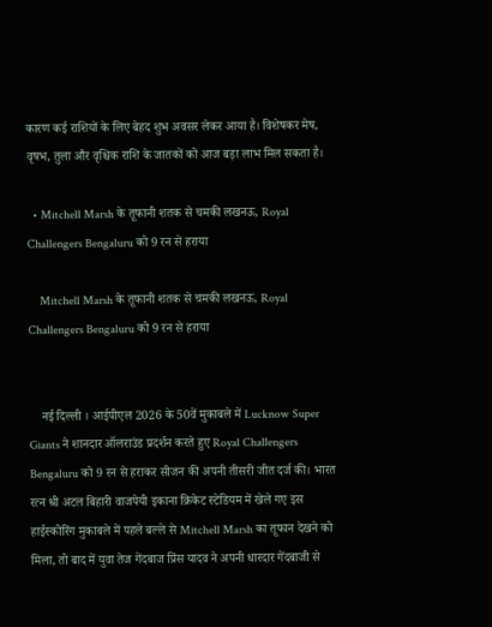कारण कई राशियों के लिए बेहद शुभ अवसर लेकर आया है। विशेषकर मेष, वृषभ, तुला और वृश्चिक राशि के जातकों को आज बड़ा लाभ मिल सकता है।

  • Mitchell Marsh के तूफानी शतक से चमकी लखनऊ, Royal Challengers Bengaluru को 9 रन से हराया

    Mitchell Marsh के तूफानी शतक से चमकी लखनऊ, Royal Challengers Bengaluru को 9 रन से हराया


    नई दिल्ली । आईपीएल 2026 के 50वें मुकाबले में Lucknow Super Giants ने शानदार ऑलराउंड प्रदर्शन करते हुए Royal Challengers Bengaluru को 9 रन से हराकर सीजन की अपनी तीसरी जीत दर्ज की। भारत रत्न श्री अटल बिहारी वाजपेयी इकाना क्रिकेट स्टेडियम में खेले गए इस हाईस्कोरिंग मुकाबले में पहले बल्ले से Mitchell Marsh का तूफान देखने को मिला, तो बाद में युवा तेज गेंदबाज प्रिंस यादव ने अपनी धारदार गेंदबाजी से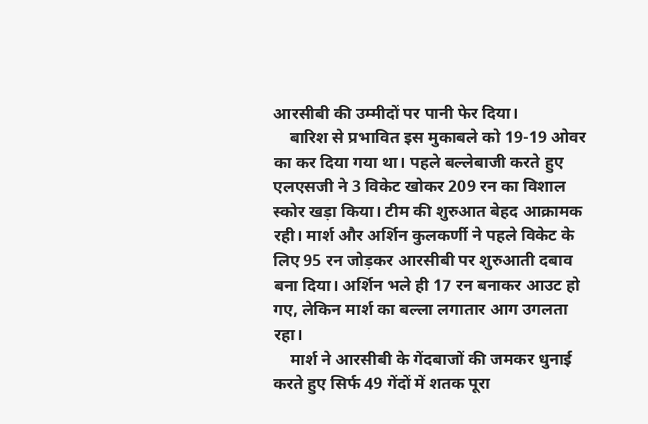आरसीबी की उम्मीदों पर पानी फेर दिया।
    बारिश से प्रभावित इस मुकाबले को 19-19 ओवर का कर दिया गया था। पहले बल्लेबाजी करते हुए एलएसजी ने 3 विकेट खोकर 209 रन का विशाल स्कोर खड़ा किया। टीम की शुरुआत बेहद आक्रामक रही। मार्श और अर्शिन कुलकर्णी ने पहले विकेट के लिए 95 रन जोड़कर आरसीबी पर शुरुआती दबाव बना दिया। अर्शिन भले ही 17 रन बनाकर आउट हो गए, लेकिन मार्श का बल्ला लगातार आग उगलता रहा।
    मार्श ने आरसीबी के गेंदबाजों की जमकर धुनाई करते हुए सिर्फ 49 गेंदों में शतक पूरा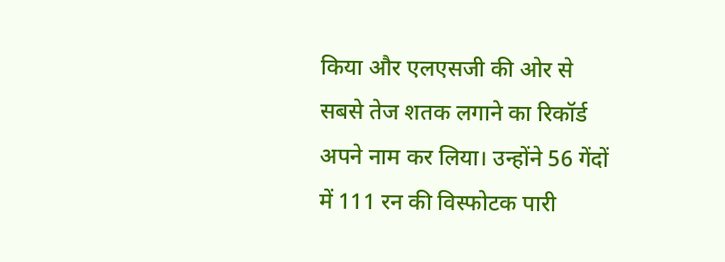किया और एलएसजी की ओर से सबसे तेज शतक लगाने का रिकॉर्ड अपने नाम कर लिया। उन्होंने 56 गेंदों में 111 रन की विस्फोटक पारी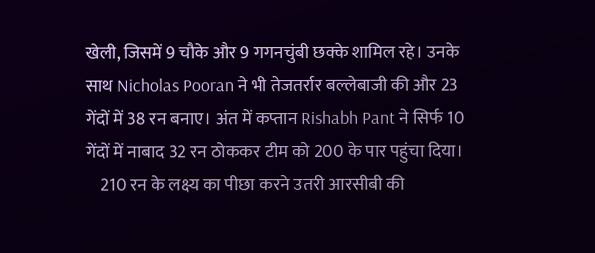खेली, जिसमें 9 चौके और 9 गगनचुंबी छक्के शामिल रहे। उनके साथ Nicholas Pooran ने भी तेजतर्रार बल्लेबाजी की और 23 गेंदों में 38 रन बनाए। अंत में कप्तान Rishabh Pant ने सिर्फ 10 गेंदों में नाबाद 32 रन ठोककर टीम को 200 के पार पहुंचा दिया।
    210 रन के लक्ष्य का पीछा करने उतरी आरसीबी की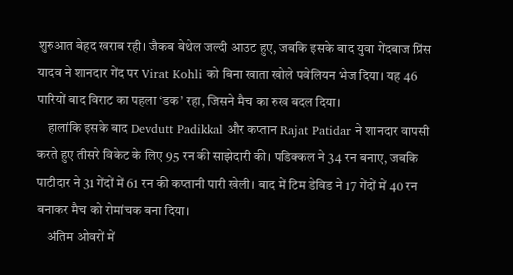शुरुआत बेहद खराब रही। जैकब बेथेल जल्दी आउट हुए, जबकि इसके बाद युवा गेंदबाज प्रिंस यादव ने शानदार गेंद पर Virat Kohli को बिना खाता खोले पवेलियन भेज दिया। यह 46 पारियों बाद विराट का पहला ‘डक’ रहा, जिसने मैच का रुख बदल दिया।
    हालांकि इसके बाद Devdutt Padikkal और कप्तान Rajat Patidar ने शानदार वापसी करते हुए तीसरे विकेट के लिए 95 रन की साझेदारी की। पडिक्कल ने 34 रन बनाए, जबकि पाटीदार ने 31 गेंदों में 61 रन की कप्तानी पारी खेली। बाद में टिम डेविड ने 17 गेंदों में 40 रन बनाकर मैच को रोमांचक बना दिया।
    अंतिम ओवरों में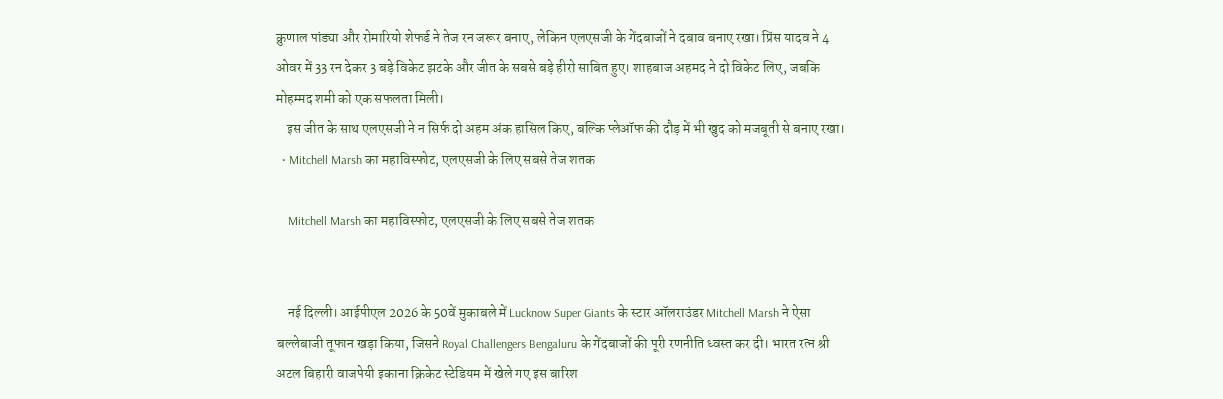क्रुणाल पांड्या और रोमारियो शेफर्ड ने तेज रन जरूर बनाए, लेकिन एलएसजी के गेंदबाजों ने दबाव बनाए रखा। प्रिंस यादव ने 4 ओवर में 33 रन देकर 3 बड़े विकेट झटके और जीत के सबसे बड़े हीरो साबित हुए। शाहबाज अहमद ने दो विकेट लिए, जबकि मोहम्मद शमी को एक सफलता मिली।
    इस जीत के साथ एलएसजी ने न सिर्फ दो अहम अंक हासिल किए, बल्कि प्लेऑफ की दौड़ में भी खुद को मजबूती से बनाए रखा।
  • Mitchell Marsh का महाविस्फोट, एलएसजी के लिए सबसे तेज शतक

    Mitchell Marsh का महाविस्फोट, एलएसजी के लिए सबसे तेज शतक


    नई दिल्ली। आईपीएल 2026 के 50वें मुकाबले में Lucknow Super Giants के स्टार ऑलराउंडर Mitchell Marsh ने ऐसा बल्लेबाजी तूफान खड़ा किया, जिसने Royal Challengers Bengaluru के गेंदबाजों की पूरी रणनीति ध्वस्त कर दी। भारत रत्न श्री अटल बिहारी वाजपेयी इकाना क्रिकेट स्टेडियम में खेले गए इस बारिश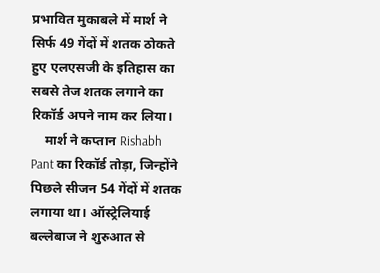प्रभावित मुकाबले में मार्श ने सिर्फ 49 गेंदों में शतक ठोकते हुए एलएसजी के इतिहास का सबसे तेज शतक लगाने का रिकॉर्ड अपने नाम कर लिया।
    मार्श ने कप्तान Rishabh Pant का रिकॉर्ड तोड़ा, जिन्होंने पिछले सीजन 54 गेंदों में शतक लगाया था। ऑस्ट्रेलियाई बल्लेबाज ने शुरुआत से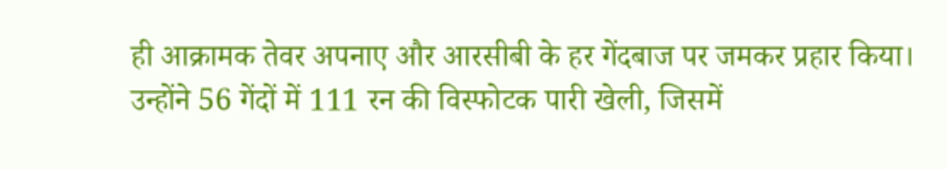ही आक्रामक तेवर अपनाए और आरसीबी के हर गेंदबाज पर जमकर प्रहार किया। उन्होंने 56 गेंदों में 111 रन की विस्फोटक पारी खेली, जिसमें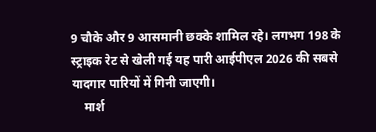9 चौके और 9 आसमानी छक्के शामिल रहे। लगभग 198 के स्ट्राइक रेट से खेली गई यह पारी आईपीएल 2026 की सबसे यादगार पारियों में गिनी जाएगी।
    मार्श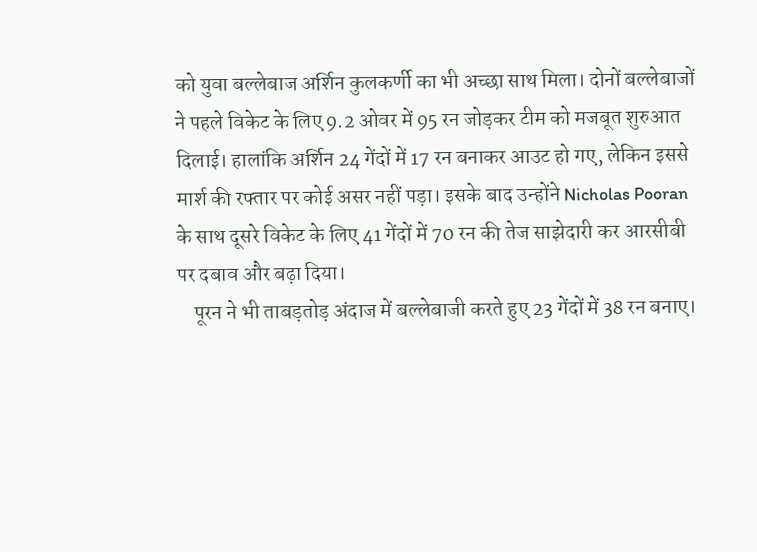को युवा बल्लेबाज अर्शिन कुलकर्णी का भी अच्छा साथ मिला। दोनों बल्लेबाजों ने पहले विकेट के लिए 9.2 ओवर में 95 रन जोड़कर टीम को मजबूत शुरुआत दिलाई। हालांकि अर्शिन 24 गेंदों में 17 रन बनाकर आउट हो गए, लेकिन इससे मार्श की रफ्तार पर कोई असर नहीं पड़ा। इसके बाद उन्होंने Nicholas Pooran के साथ दूसरे विकेट के लिए 41 गेंदों में 70 रन की तेज साझेदारी कर आरसीबी पर दबाव और बढ़ा दिया।
    पूरन ने भी ताबड़तोड़ अंदाज में बल्लेबाजी करते हुए 23 गेंदों में 38 रन बनाए।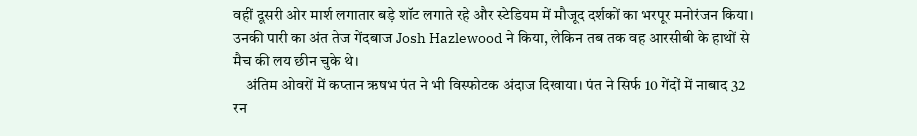वहीं दूसरी ओर मार्श लगातार बड़े शॉट लगाते रहे और स्टेडियम में मौजूद दर्शकों का भरपूर मनोरंजन किया। उनकी पारी का अंत तेज गेंदबाज Josh Hazlewood ने किया, लेकिन तब तक वह आरसीबी के हाथों से मैच की लय छीन चुके थे।
    अंतिम ओवरों में कप्तान ऋषभ पंत ने भी विस्फोटक अंदाज दिखाया। पंत ने सिर्फ 10 गेंदों में नाबाद 32 रन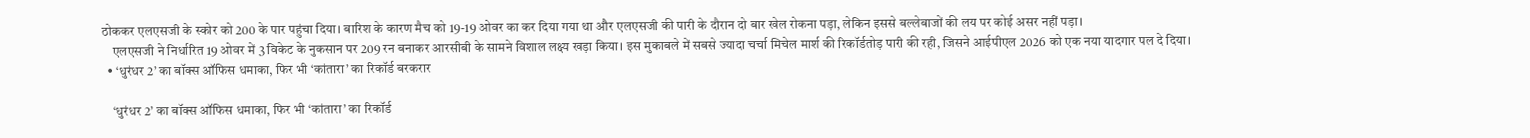ठोककर एलएसजी के स्कोर को 200 के पार पहुंचा दिया। बारिश के कारण मैच को 19-19 ओवर का कर दिया गया था और एलएसजी की पारी के दौरान दो बार खेल रोकना पड़ा, लेकिन इससे बल्लेबाजों की लय पर कोई असर नहीं पड़ा।
    एलएसजी ने निर्धारित 19 ओवर में 3 विकेट के नुकसान पर 209 रन बनाकर आरसीबी के सामने विशाल लक्ष्य खड़ा किया। इस मुकाबले में सबसे ज्यादा चर्चा मिचेल मार्श की रिकॉर्डतोड़ पारी की रही, जिसने आईपीएल 2026 को एक नया यादगार पल दे दिया।
  • ‘धुरंधर 2’ का बॉक्स ऑफिस धमाका, फिर भी ‘कांतारा’ का रिकॉर्ड बरकरार

    ‘धुरंधर 2’ का बॉक्स ऑफिस धमाका, फिर भी ‘कांतारा’ का रिकॉर्ड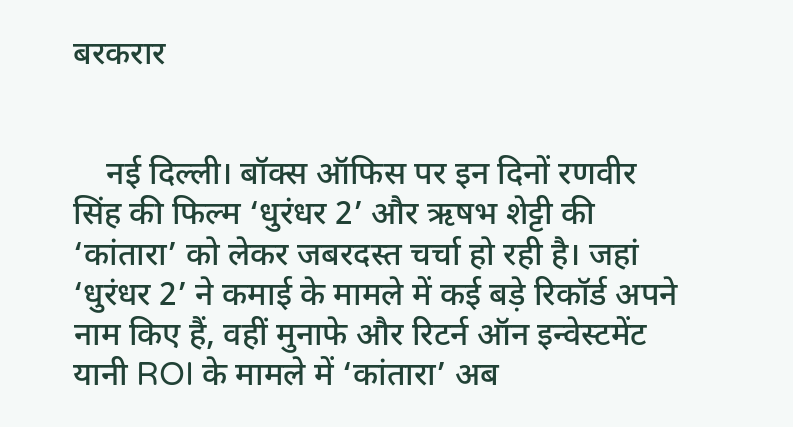बरकरार


    नई दिल्ली। बॉक्स ऑफिस पर इन दिनों रणवीर सिंह की फिल्म ‘धुरंधर 2’ और ऋषभ शेट्टी की ‘कांतारा’ को लेकर जबरदस्त चर्चा हो रही है। जहां ‘धुरंधर 2’ ने कमाई के मामले में कई बड़े रिकॉर्ड अपने नाम किए हैं, वहीं मुनाफे और रिटर्न ऑन इन्वेस्टमेंट यानी ROI के मामले में ‘कांतारा’ अब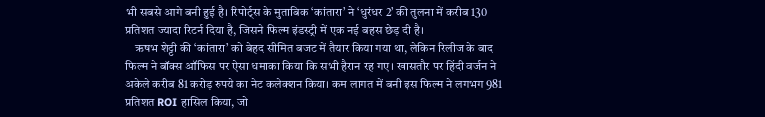भी सबसे आगे बनी हुई है। रिपोर्ट्स के मुताबिक ‘कांतारा’ ने ‘धुरंधर 2’ की तुलना में करीब 130 प्रतिशत ज्यादा रिटर्न दिया है, जिसने फिल्म इंडस्ट्री में एक नई बहस छेड़ दी है।
    ऋषभ शेट्टी की ‘कांतारा’ को बेहद सीमित बजट में तैयार किया गया था, लेकिन रिलीज के बाद फिल्म ने बॉक्स ऑफिस पर ऐसा धमाका किया कि सभी हैरान रह गए। खासतौर पर हिंदी वर्जन ने अकेले करीब 81 करोड़ रुपये का नेट कलेक्शन किया। कम लागत में बनी इस फिल्म ने लगभग 981 प्रतिशत ROI हासिल किया, जो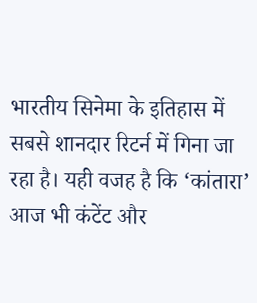भारतीय सिनेमा के इतिहास में सबसे शानदार रिटर्न में गिना जा रहा है। यही वजह है कि ‘कांतारा’ आज भी कंटेंट और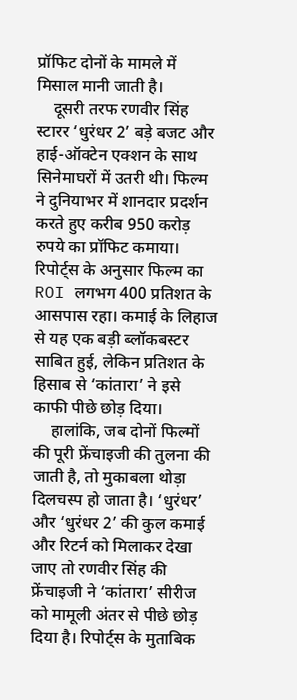प्रॉफिट दोनों के मामले में मिसाल मानी जाती है।
    दूसरी तरफ रणवीर सिंह स्टारर ‘धुरंधर 2’ बड़े बजट और हाई-ऑक्टेन एक्शन के साथ सिनेमाघरों में उतरी थी। फिल्म ने दुनियाभर में शानदार प्रदर्शन करते हुए करीब 950 करोड़ रुपये का प्रॉफिट कमाया। रिपोर्ट्स के अनुसार फिल्म का ROI लगभग 400 प्रतिशत के आसपास रहा। कमाई के लिहाज से यह एक बड़ी ब्लॉकबस्टर साबित हुई, लेकिन प्रतिशत के हिसाब से ‘कांतारा’ ने इसे काफी पीछे छोड़ दिया।
    हालांकि, जब दोनों फिल्मों की पूरी फ्रेंचाइजी की तुलना की जाती है, तो मुकाबला थोड़ा दिलचस्प हो जाता है। ‘धुरंधर’ और ‘धुरंधर 2’ की कुल कमाई और रिटर्न को मिलाकर देखा जाए तो रणवीर सिंह की फ्रेंचाइजी ने ‘कांतारा’ सीरीज को मामूली अंतर से पीछे छोड़ दिया है। रिपोर्ट्स के मुताबिक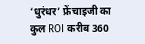‘धुरंधर’ फ्रेंचाइजी का कुल ROI करीब 360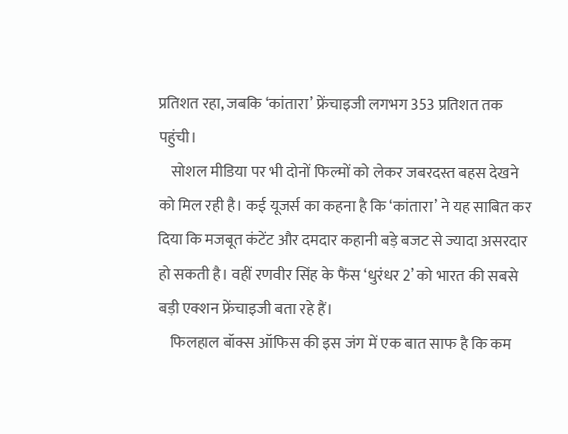प्रतिशत रहा, जबकि ‘कांतारा’ फ्रेंचाइजी लगभग 353 प्रतिशत तक पहुंची।
    सोशल मीडिया पर भी दोनों फिल्मों को लेकर जबरदस्त बहस देखने को मिल रही है। कई यूजर्स का कहना है कि ‘कांतारा’ ने यह साबित कर दिया कि मजबूत कंटेंट और दमदार कहानी बड़े बजट से ज्यादा असरदार हो सकती है। वहीं रणवीर सिंह के फैंस ‘धुरंधर 2’ को भारत की सबसे बड़ी एक्शन फ्रेंचाइजी बता रहे हैं।
    फिलहाल बॉक्स ऑफिस की इस जंग में एक बात साफ है कि कम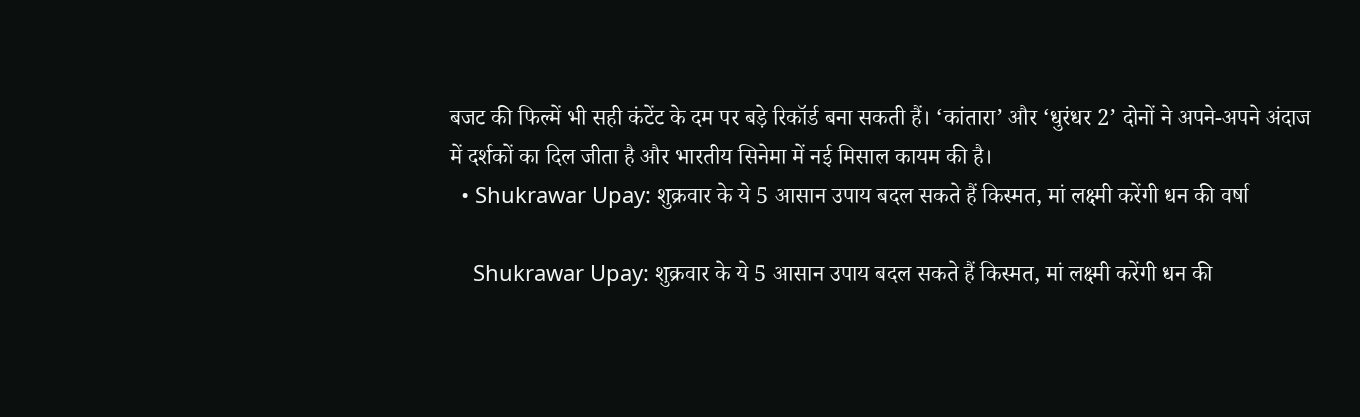बजट की फिल्में भी सही कंटेंट के दम पर बड़े रिकॉर्ड बना सकती हैं। ‘कांतारा’ और ‘धुरंधर 2’ दोनों ने अपने-अपने अंदाज में दर्शकों का दिल जीता है और भारतीय सिनेमा में नई मिसाल कायम की है।
  • Shukrawar Upay: शुक्रवार के ये 5 आसान उपाय बदल सकते हैं किस्मत, मां लक्ष्मी करेंगी धन की वर्षा

    Shukrawar Upay: शुक्रवार के ये 5 आसान उपाय बदल सकते हैं किस्मत, मां लक्ष्मी करेंगी धन की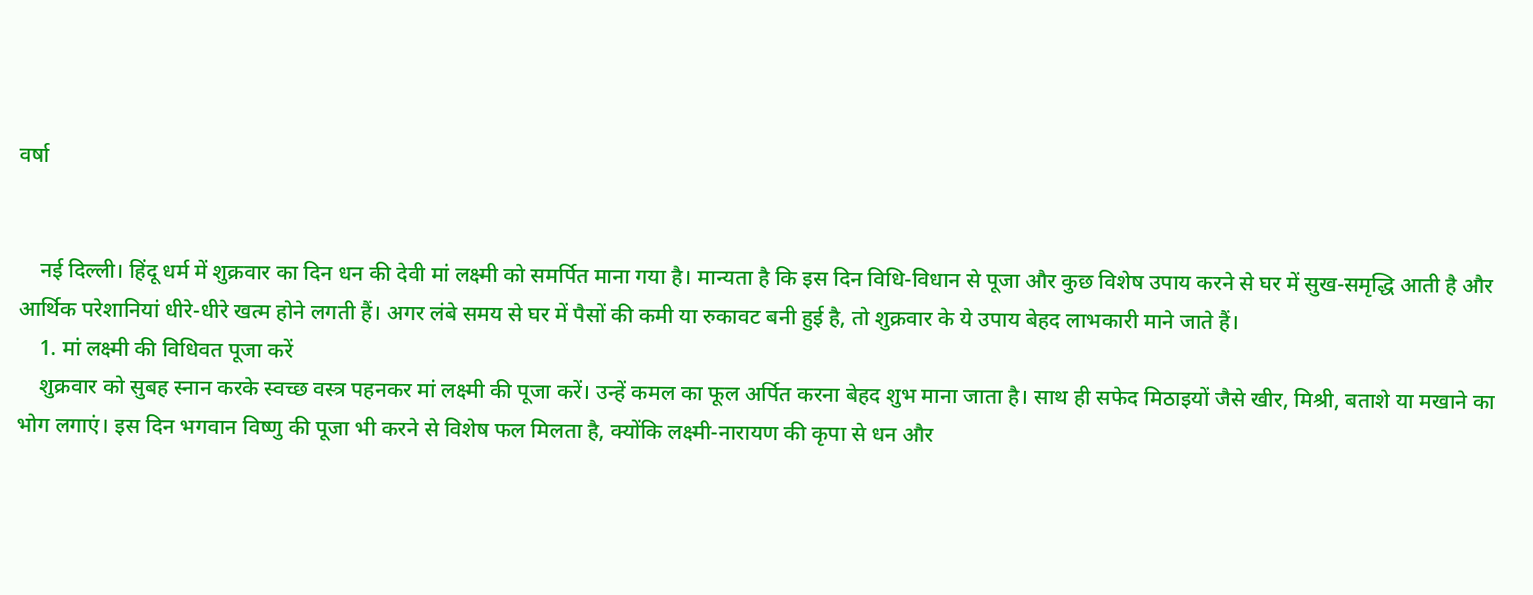वर्षा


    नई दिल्ली। हिंदू धर्म में शुक्रवार का दिन धन की देवी मां लक्ष्मी को समर्पित माना गया है। मान्यता है कि इस दिन विधि-विधान से पूजा और कुछ विशेष उपाय करने से घर में सुख-समृद्धि आती है और आर्थिक परेशानियां धीरे-धीरे खत्म होने लगती हैं। अगर लंबे समय से घर में पैसों की कमी या रुकावट बनी हुई है, तो शुक्रवार के ये उपाय बेहद लाभकारी माने जाते हैं।
    1. मां लक्ष्मी की विधिवत पूजा करें
    शुक्रवार को सुबह स्नान करके स्वच्छ वस्त्र पहनकर मां लक्ष्मी की पूजा करें। उन्हें कमल का फूल अर्पित करना बेहद शुभ माना जाता है। साथ ही सफेद मिठाइयों जैसे खीर, मिश्री, बताशे या मखाने का भोग लगाएं। इस दिन भगवान विष्णु की पूजा भी करने से विशेष फल मिलता है, क्योंकि लक्ष्मी-नारायण की कृपा से धन और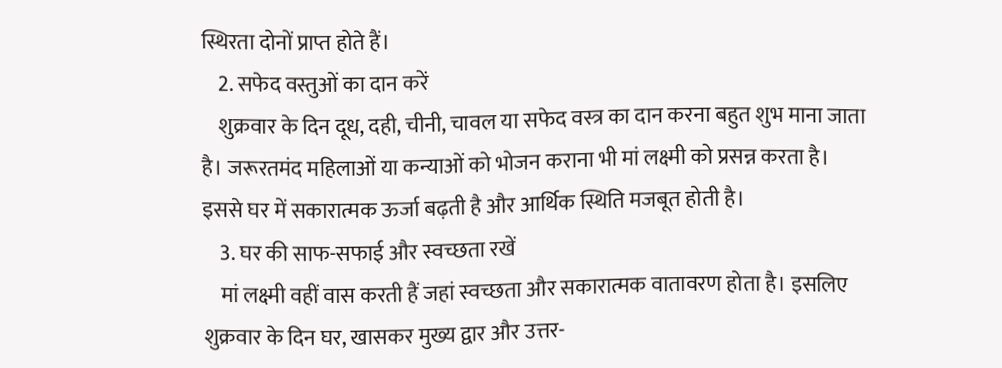स्थिरता दोनों प्राप्त होते हैं।
    2. सफेद वस्तुओं का दान करें
    शुक्रवार के दिन दूध, दही, चीनी, चावल या सफेद वस्त्र का दान करना बहुत शुभ माना जाता है। जरूरतमंद महिलाओं या कन्याओं को भोजन कराना भी मां लक्ष्मी को प्रसन्न करता है। इससे घर में सकारात्मक ऊर्जा बढ़ती है और आर्थिक स्थिति मजबूत होती है।
    3. घर की साफ-सफाई और स्वच्छता रखें
    मां लक्ष्मी वहीं वास करती हैं जहां स्वच्छता और सकारात्मक वातावरण होता है। इसलिए शुक्रवार के दिन घर, खासकर मुख्य द्वार और उत्तर-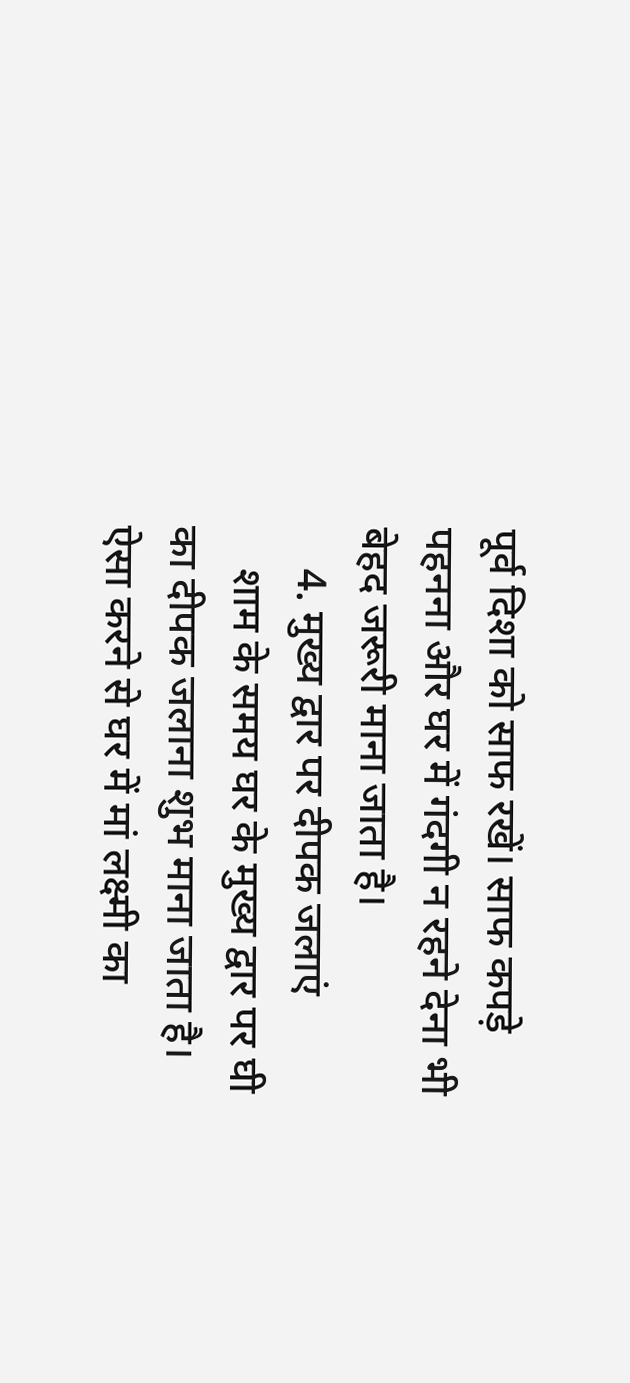पूर्व दिशा को साफ रखें। साफ कपड़े पहनना और घर में गंदगी न रहने देना भी बेहद जरूरी माना जाता है।
    4. मुख्य द्वार पर दीपक जलाएं
    शाम के समय घर के मुख्य द्वार पर घी का दीपक जलाना शुभ माना जाता है। ऐसा करने से घर में मां लक्ष्मी का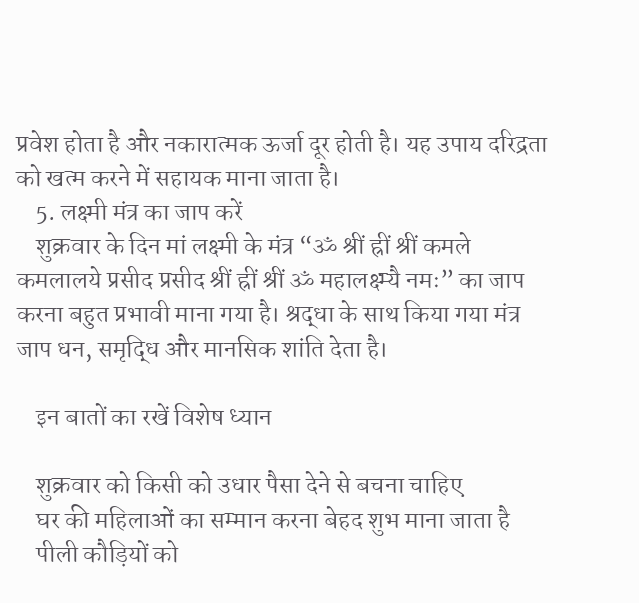प्रवेश होता है और नकारात्मक ऊर्जा दूर होती है। यह उपाय दरिद्रता को खत्म करने में सहायक माना जाता है।
    5. लक्ष्मी मंत्र का जाप करें
    शुक्रवार के दिन मां लक्ष्मी के मंत्र “ॐ श्रीं ह्रीं श्रीं कमले कमलालये प्रसीद प्रसीद श्रीं ह्रीं श्रीं ॐ महालक्ष्म्यै नमः” का जाप करना बहुत प्रभावी माना गया है। श्रद्धा के साथ किया गया मंत्र जाप धन, समृद्धि और मानसिक शांति देता है।

    इन बातों का रखें विशेष ध्यान

    शुक्रवार को किसी को उधार पैसा देने से बचना चाहिए
    घर की महिलाओं का सम्मान करना बेहद शुभ माना जाता है
    पीली कौड़ियों को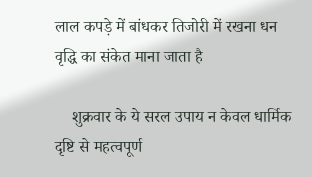लाल कपड़े में बांधकर तिजोरी में रखना धन वृद्धि का संकेत माना जाता है

    शुक्रवार के ये सरल उपाय न केवल धार्मिक दृष्टि से महत्वपूर्ण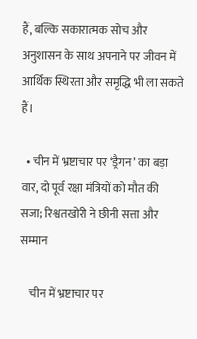हैं, बल्कि सकारात्मक सोच और अनुशासन के साथ अपनाने पर जीवन में आर्थिक स्थिरता और समृद्धि भी ला सकते हैं।

  • चीन में भ्रष्टाचार पर ‘ड्रैगन’ का बड़ा वार, दो पूर्व रक्षा मंत्रियों को मौत की सजा; रिश्वतखोरी ने छीनी सत्ता और सम्मान

    चीन में भ्रष्टाचार पर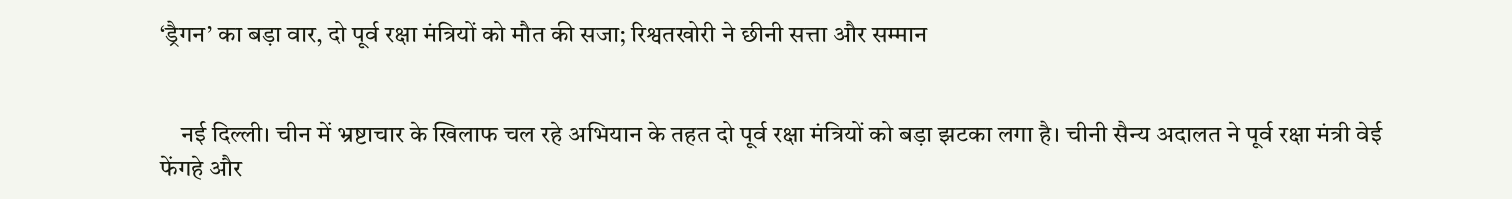‘ड्रैगन’ का बड़ा वार, दो पूर्व रक्षा मंत्रियों को मौत की सजा; रिश्वतखोरी ने छीनी सत्ता और सम्मान


    नई दिल्ली। चीन में भ्रष्टाचार के खिलाफ चल रहे अभियान के तहत दो पूर्व रक्षा मंत्रियों को बड़ा झटका लगा है। चीनी सैन्य अदालत ने पूर्व रक्षा मंत्री वेई फेंगहे और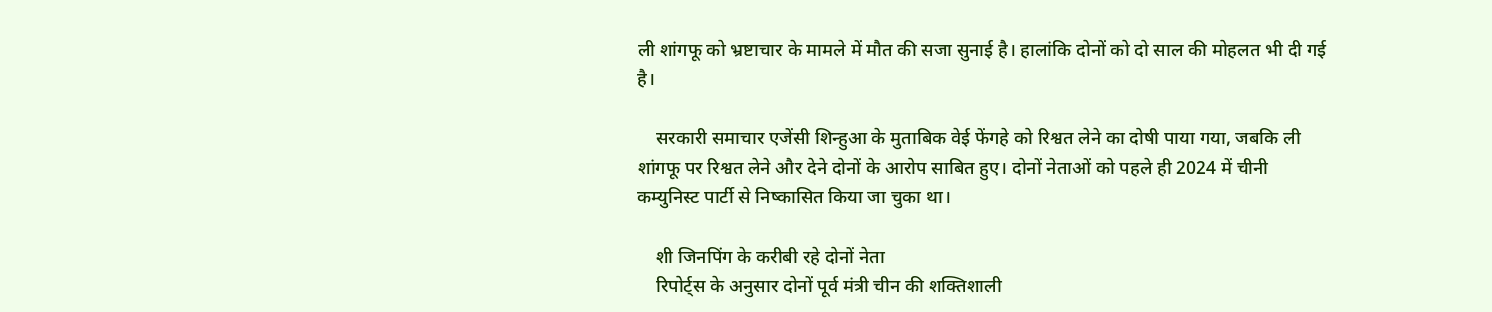ली शांगफू को भ्रष्टाचार के मामले में मौत की सजा सुनाई है। हालांकि दोनों को दो साल की मोहलत भी दी गई है।

    सरकारी समाचार एजेंसी शिन्हुआ के मुताबिक वेई फेंगहे को रिश्वत लेने का दोषी पाया गया, जबकि ली शांगफू पर रिश्वत लेने और देने दोनों के आरोप साबित हुए। दोनों नेताओं को पहले ही 2024 में चीनी कम्युनिस्ट पार्टी से निष्कासित किया जा चुका था।

    शी जिनपिंग के करीबी रहे दोनों नेता
    रिपोर्ट्स के अनुसार दोनों पूर्व मंत्री चीन की शक्तिशाली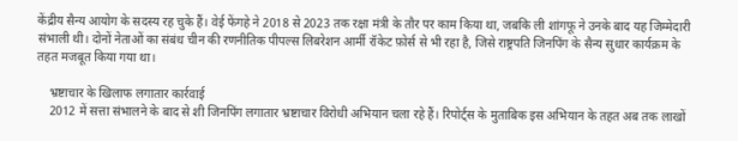केंद्रीय सैन्य आयोग के सदस्य रह चुके हैं। वेई फेंगहे ने 2018 से 2023 तक रक्षा मंत्री के तौर पर काम किया था, जबकि ली शांगफू ने उनके बाद यह जिम्मेदारी संभाली थी। दोनों नेताओं का संबंध चीन की रणनीतिक पीपल्स लिबरेशन आर्मी रॉकेट फ़ोर्स से भी रहा है, जिसे राष्ट्रपति जिनपिंग के सैन्य सुधार कार्यक्रम के तहत मजबूत किया गया था।

    भ्रष्टाचार के खिलाफ लगातार कार्रवाई
    2012 में सत्ता संभालने के बाद से शी जिनपिंग लगातार भ्रष्टाचार विरोधी अभियान चला रहे हैं। रिपोर्ट्स के मुताबिक इस अभियान के तहत अब तक लाखों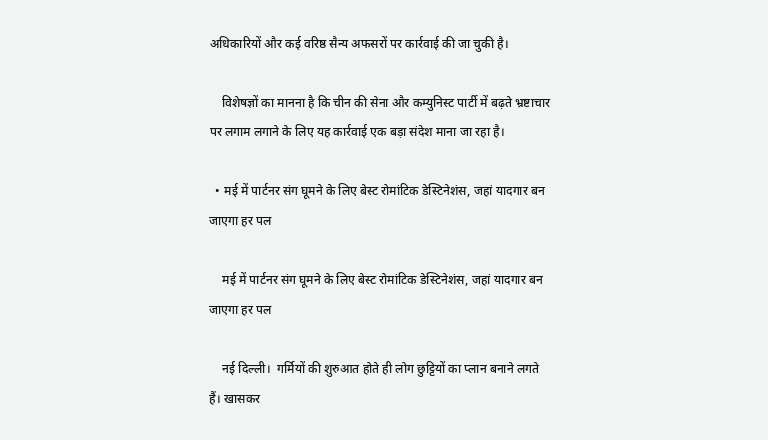अधिकारियों और कई वरिष्ठ सैन्य अफसरों पर कार्रवाई की जा चुकी है।

    विशेषज्ञों का मानना है कि चीन की सेना और कम्युनिस्ट पार्टी में बढ़ते भ्रष्टाचार पर लगाम लगाने के लिए यह कार्रवाई एक बड़ा संदेश माना जा रहा है।

  • मई में पार्टनर संग घूमने के लिए बेस्ट रोमांटिक डेस्टिनेशंस, जहां यादगार बन जाएगा हर पल

    मई में पार्टनर संग घूमने के लिए बेस्ट रोमांटिक डेस्टिनेशंस, जहां यादगार बन जाएगा हर पल

    नई दिल्ली।  गर्मियों की शुरुआत होते ही लोग छुट्टियों का प्लान बनाने लगते हैं। खासकर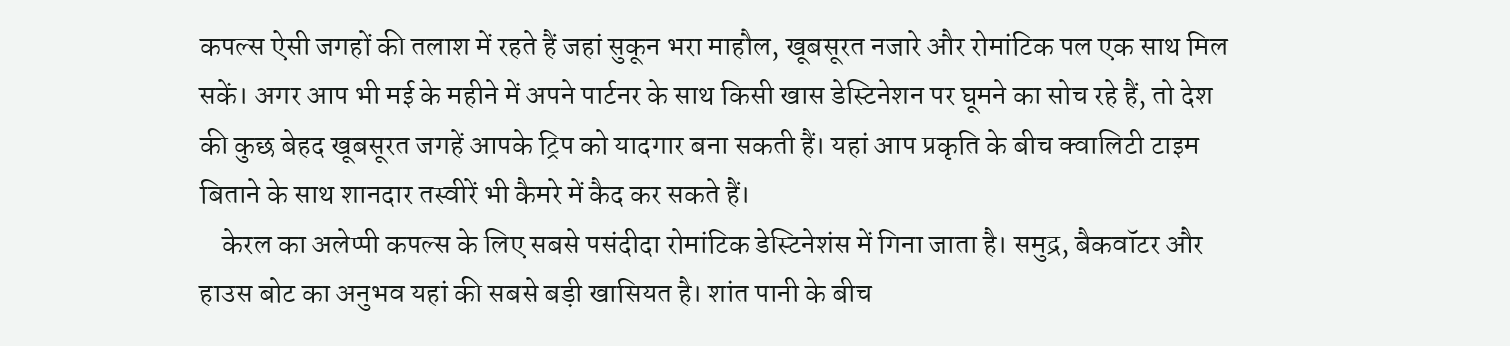कपल्स ऐसी जगहों की तलाश में रहते हैं जहां सुकून भरा माहौल, खूबसूरत नजारे और रोमांटिक पल एक साथ मिल सकें। अगर आप भी मई के महीने में अपने पार्टनर के साथ किसी खास डेस्टिनेशन पर घूमने का सोच रहे हैं, तो देश की कुछ बेहद खूबसूरत जगहें आपके ट्रिप को यादगार बना सकती हैं। यहां आप प्रकृति के बीच क्वालिटी टाइम बिताने के साथ शानदार तस्वीरें भी कैमरे में कैद कर सकते हैं।
    केरल का अलेप्पी कपल्स के लिए सबसे पसंदीदा रोमांटिक डेस्टिनेशंस में गिना जाता है। समुद्र, बैकवॉटर और हाउस बोट का अनुभव यहां की सबसे बड़ी खासियत है। शांत पानी के बीच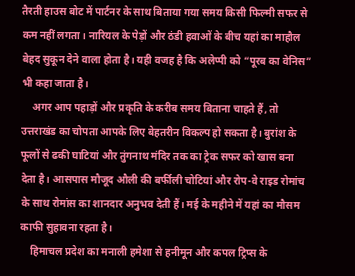तैरती हाउस बोट में पार्टनर के साथ बिताया गया समय किसी फिल्मी सफर से कम नहीं लगता। नारियल के पेड़ों और ठंडी हवाओं के बीच यहां का माहौल बेहद सुकून देने वाला होता है। यही वजह है कि अलेप्पी को “पूरब का वेनिस” भी कहा जाता है।
    अगर आप पहाड़ों और प्रकृति के करीब समय बिताना चाहते हैं, तो उत्तराखंड का चोपता आपके लिए बेहतरीन विकल्प हो सकता है। बुरांश के फूलों से ढकी घाटियां और तुंगनाथ मंदिर तक का ट्रेक सफर को खास बना देता है। आसपास मौजूद औली की बर्फीली चोटियां और रोप-वे राइड रोमांच के साथ रोमांस का शानदार अनुभव देती हैं। मई के महीने में यहां का मौसम काफी सुहावना रहता है।
    हिमाचल प्रदेश का मनाली हमेशा से हनीमून और कपल ट्रिप्स के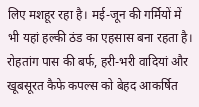लिए मशहूर रहा है। मई-जून की गर्मियों में भी यहां हल्की ठंड का एहसास बना रहता है। रोहतांग पास की बर्फ, हरी-भरी वादियां और खूबसूरत कैफे कपल्स को बेहद आकर्षित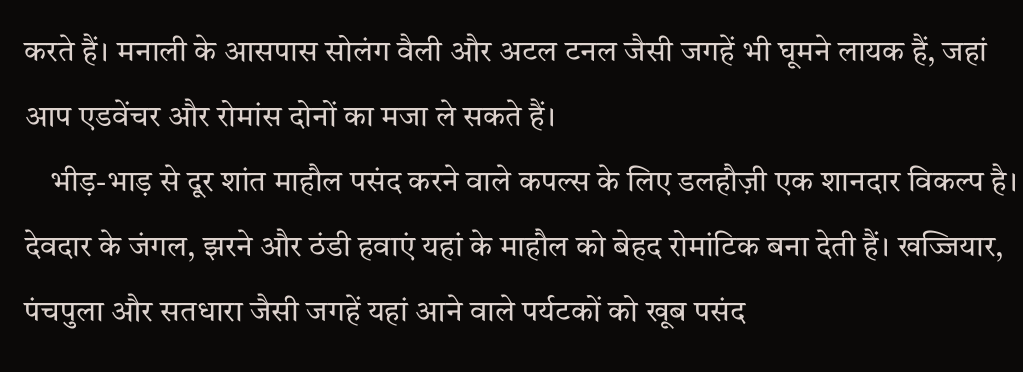करते हैं। मनाली के आसपास सोलंग वैली और अटल टनल जैसी जगहें भी घूमने लायक हैं, जहां आप एडवेंचर और रोमांस दोनों का मजा ले सकते हैं।
    भीड़-भाड़ से दूर शांत माहौल पसंद करने वाले कपल्स के लिए डलहौज़ी एक शानदार विकल्प है। देवदार के जंगल, झरने और ठंडी हवाएं यहां के माहौल को बेहद रोमांटिक बना देती हैं। खज्जियार, पंचपुला और सतधारा जैसी जगहें यहां आने वाले पर्यटकों को खूब पसंद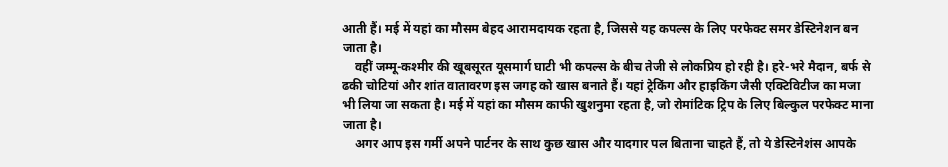आती हैं। मई में यहां का मौसम बेहद आरामदायक रहता है, जिससे यह कपल्स के लिए परफेक्ट समर डेस्टिनेशन बन जाता है।
    वहीं जम्मू-कश्मीर की खूबसूरत यूसमार्ग घाटी भी कपल्स के बीच तेजी से लोकप्रिय हो रही है। हरे-भरे मैदान, बर्फ से ढकी चोटियां और शांत वातावरण इस जगह को खास बनाते हैं। यहां ट्रेकिंग और हाइकिंग जैसी एक्टिविटीज का मजा भी लिया जा सकता है। मई में यहां का मौसम काफी खुशनुमा रहता है, जो रोमांटिक ट्रिप के लिए बिल्कुल परफेक्ट माना जाता है।
    अगर आप इस गर्मी अपने पार्टनर के साथ कुछ खास और यादगार पल बिताना चाहते हैं, तो ये डेस्टिनेशंस आपके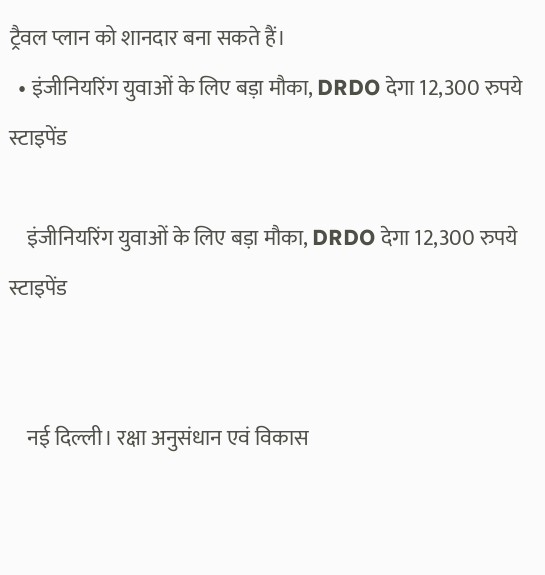ट्रैवल प्लान को शानदार बना सकते हैं।
  • इंजीनियरिंग युवाओं के लिए बड़ा मौका, DRDO देगा 12,300 रुपये स्टाइपेंड

    इंजीनियरिंग युवाओं के लिए बड़ा मौका, DRDO देगा 12,300 रुपये स्टाइपेंड


    नई दिल्ली। रक्षा अनुसंधान एवं विकास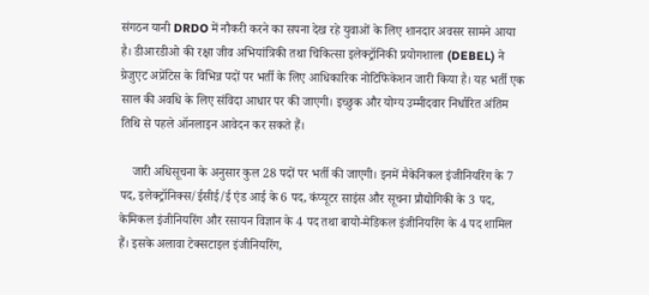संगठन यानी DRDO में नौकरी करने का सपना देख रहे युवाओं के लिए शानदार अवसर सामने आया है। डीआरडीओ की रक्षा जीव अभियांत्रिकी तथा चिकित्सा इलेक्ट्रॉनिकी प्रयोगशाला (DEBEL) ने ग्रेजुएट अप्रेंटिस के विभिन्न पदों पर भर्ती के लिए आधिकारिक नोटिफिकेशन जारी किया है। यह भर्ती एक साल की अवधि के लिए संविदा आधार पर की जाएगी। इच्छुक और योग्य उम्मीदवार निर्धारित अंतिम तिथि से पहले ऑनलाइन आवेदन कर सकते हैं।

    जारी अधिसूचना के अनुसार कुल 28 पदों पर भर्ती की जाएगी। इनमें मैकेनिकल इंजीनियरिंग के 7 पद, इलेक्ट्रॉनिक्स/ईसीई/ई एंड आई के 6 पद, कंप्यूटर साइंस और सूचना प्रौद्योगिकी के 3 पद, केमिकल इंजीनियरिंग और रसायन विज्ञान के 4 पद तथा बायो-मेडिकल इंजीनियरिंग के 4 पद शामिल हैं। इसके अलावा टेक्सटाइल इंजीनियरिंग,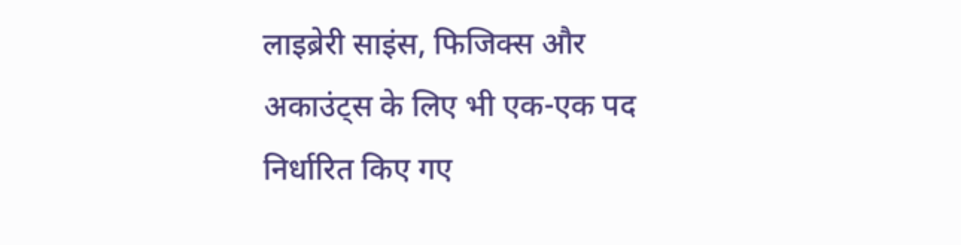लाइब्रेरी साइंस, फिजिक्स और अकाउंट्स के लिए भी एक-एक पद निर्धारित किए गए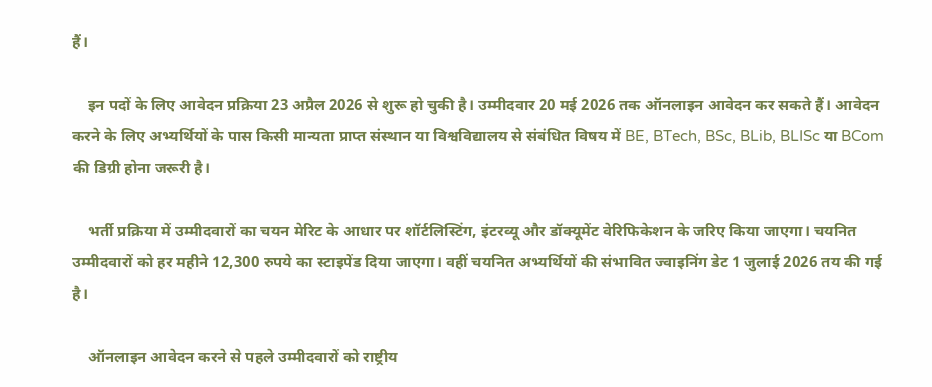हैं।

    इन पदों के लिए आवेदन प्रक्रिया 23 अप्रैल 2026 से शुरू हो चुकी है। उम्मीदवार 20 मई 2026 तक ऑनलाइन आवेदन कर सकते हैं। आवेदन करने के लिए अभ्यर्थियों के पास किसी मान्यता प्राप्त संस्थान या विश्वविद्यालय से संबंधित विषय में BE, BTech, BSc, BLib, BLISc या BCom की डिग्री होना जरूरी है।

    भर्ती प्रक्रिया में उम्मीदवारों का चयन मेरिट के आधार पर शॉर्टलिस्टिंग, इंटरव्यू और डॉक्यूमेंट वेरिफिकेशन के जरिए किया जाएगा। चयनित उम्मीदवारों को हर महीने 12,300 रुपये का स्टाइपेंड दिया जाएगा। वहीं चयनित अभ्यर्थियों की संभावित ज्वाइनिंग डेट 1 जुलाई 2026 तय की गई है।

    ऑनलाइन आवेदन करने से पहले उम्मीदवारों को राष्ट्रीय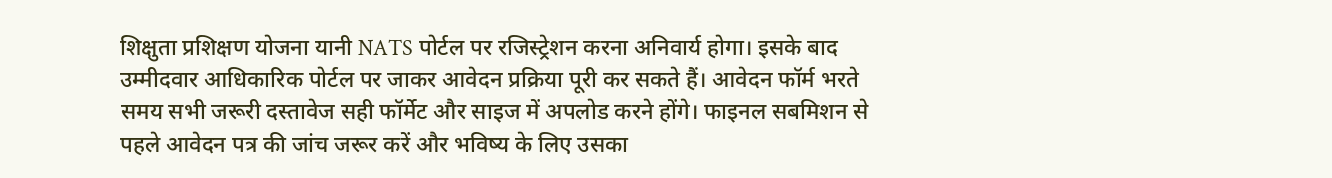शिक्षुता प्रशिक्षण योजना यानी NATS पोर्टल पर रजिस्ट्रेशन करना अनिवार्य होगा। इसके बाद उम्मीदवार आधिकारिक पोर्टल पर जाकर आवेदन प्रक्रिया पूरी कर सकते हैं। आवेदन फॉर्म भरते समय सभी जरूरी दस्तावेज सही फॉर्मेट और साइज में अपलोड करने होंगे। फाइनल सबमिशन से पहले आवेदन पत्र की जांच जरूर करें और भविष्य के लिए उसका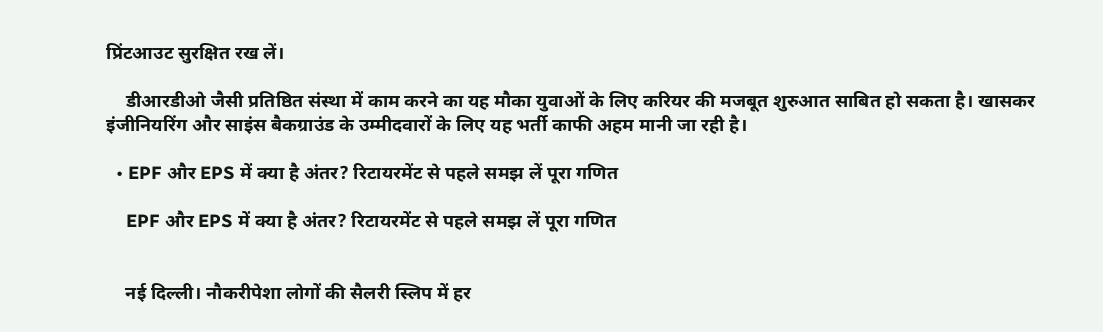प्रिंटआउट सुरक्षित रख लें।

    डीआरडीओ जैसी प्रतिष्ठित संस्था में काम करने का यह मौका युवाओं के लिए करियर की मजबूत शुरुआत साबित हो सकता है। खासकर इंजीनियरिंग और साइंस बैकग्राउंड के उम्मीदवारों के लिए यह भर्ती काफी अहम मानी जा रही है।

  • EPF और EPS में क्या है अंतर? रिटायरमेंट से पहले समझ लें पूरा गणित

    EPF और EPS में क्या है अंतर? रिटायरमेंट से पहले समझ लें पूरा गणित


    नई दिल्ली। नौकरीपेशा लोगों की सैलरी स्लिप में हर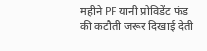महीने PF यानी प्रोविडेंट फंड की कटौती जरूर दिखाई देती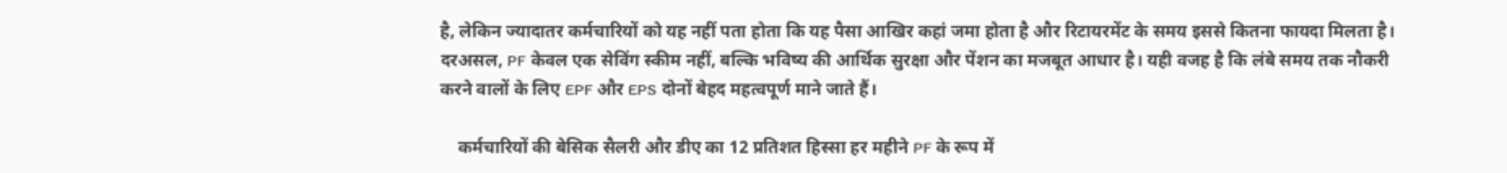है, लेकिन ज्यादातर कर्मचारियों को यह नहीं पता होता कि यह पैसा आखिर कहां जमा होता है और रिटायरमेंट के समय इससे कितना फायदा मिलता है। दरअसल, PF केवल एक सेविंग स्कीम नहीं, बल्कि भविष्य की आर्थिक सुरक्षा और पेंशन का मजबूत आधार है। यही वजह है कि लंबे समय तक नौकरी करने वालों के लिए EPF और EPS दोनों बेहद महत्वपूर्ण माने जाते हैं।

    कर्मचारियों की बेसिक सैलरी और डीए का 12 प्रतिशत हिस्सा हर महीने PF के रूप में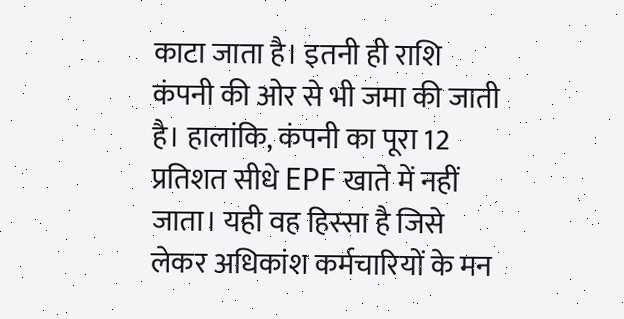काटा जाता है। इतनी ही राशि कंपनी की ओर से भी जमा की जाती है। हालांकि, कंपनी का पूरा 12 प्रतिशत सीधे EPF खाते में नहीं जाता। यही वह हिस्सा है जिसे लेकर अधिकांश कर्मचारियों के मन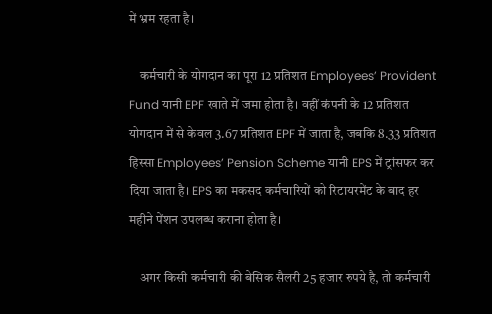में भ्रम रहता है।

    कर्मचारी के योगदान का पूरा 12 प्रतिशत Employees’ Provident Fund यानी EPF खाते में जमा होता है। वहीं कंपनी के 12 प्रतिशत योगदान में से केवल 3.67 प्रतिशत EPF में जाता है, जबकि 8.33 प्रतिशत हिस्सा Employees’ Pension Scheme यानी EPS में ट्रांसफर कर दिया जाता है। EPS का मकसद कर्मचारियों को रिटायरमेंट के बाद हर महीने पेंशन उपलब्ध कराना होता है।

    अगर किसी कर्मचारी की बेसिक सैलरी 25 हजार रुपये है, तो कर्मचारी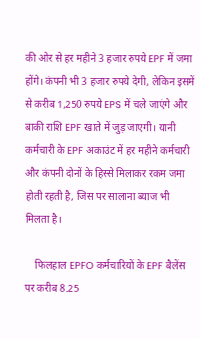की ओर से हर महीने 3 हजार रुपये EPF में जमा होंगे। कंपनी भी 3 हजार रुपये देगी, लेकिन इसमें से करीब 1,250 रुपये EPS में चले जाएंगे और बाकी राशि EPF खाते में जुड़ जाएगी। यानी कर्मचारी के EPF अकाउंट में हर महीने कर्मचारी और कंपनी दोनों के हिस्से मिलाकर रकम जमा होती रहती है, जिस पर सालाना ब्याज भी मिलता है।

    फिलहाल EPFO कर्मचारियों के EPF बैलेंस पर करीब 8.25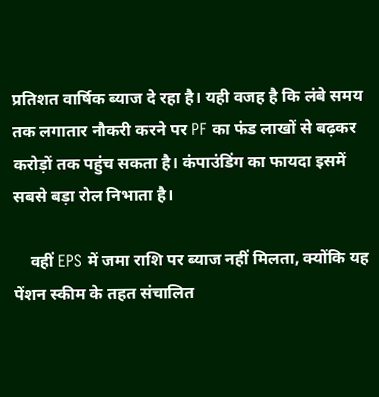प्रतिशत वार्षिक ब्याज दे रहा है। यही वजह है कि लंबे समय तक लगातार नौकरी करने पर PF का फंड लाखों से बढ़कर करोड़ों तक पहुंच सकता है। कंपाउंडिंग का फायदा इसमें सबसे बड़ा रोल निभाता है।

    वहीं EPS में जमा राशि पर ब्याज नहीं मिलता, क्योंकि यह पेंशन स्कीम के तहत संचालित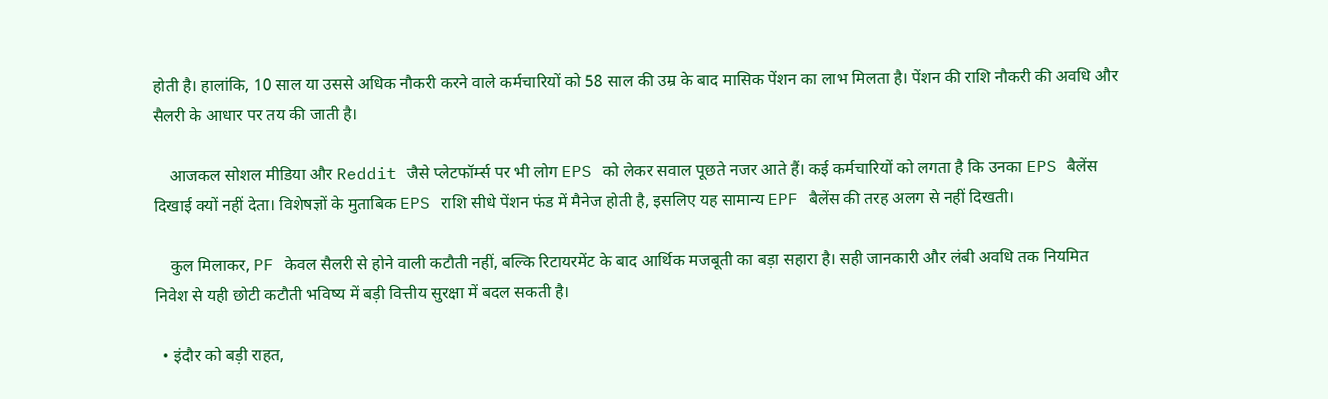होती है। हालांकि, 10 साल या उससे अधिक नौकरी करने वाले कर्मचारियों को 58 साल की उम्र के बाद मासिक पेंशन का लाभ मिलता है। पेंशन की राशि नौकरी की अवधि और सैलरी के आधार पर तय की जाती है।

    आजकल सोशल मीडिया और Reddit जैसे प्लेटफॉर्म्स पर भी लोग EPS को लेकर सवाल पूछते नजर आते हैं। कई कर्मचारियों को लगता है कि उनका EPS बैलेंस दिखाई क्यों नहीं देता। विशेषज्ञों के मुताबिक EPS राशि सीधे पेंशन फंड में मैनेज होती है, इसलिए यह सामान्य EPF बैलेंस की तरह अलग से नहीं दिखती।

    कुल मिलाकर, PF केवल सैलरी से होने वाली कटौती नहीं, बल्कि रिटायरमेंट के बाद आर्थिक मजबूती का बड़ा सहारा है। सही जानकारी और लंबी अवधि तक नियमित निवेश से यही छोटी कटौती भविष्य में बड़ी वित्तीय सुरक्षा में बदल सकती है।

  • इंदौर को बड़ी राहत,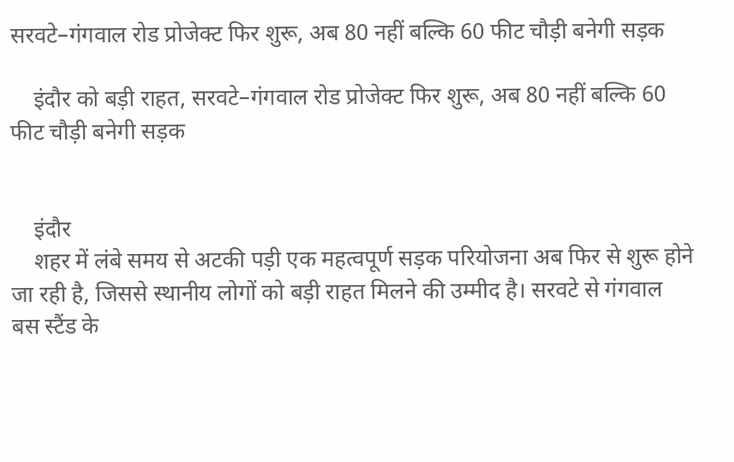सरवटे–गंगवाल रोड प्रोजेक्ट फिर शुरू, अब 80 नहीं बल्कि 60 फीट चौड़ी बनेगी सड़क

    इंदौर को बड़ी राहत, सरवटे–गंगवाल रोड प्रोजेक्ट फिर शुरू, अब 80 नहीं बल्कि 60 फीट चौड़ी बनेगी सड़क


    इंदौर
    शहर में लंबे समय से अटकी पड़ी एक महत्वपूर्ण सड़क परियोजना अब फिर से शुरू होने जा रही है, जिससे स्थानीय लोगों को बड़ी राहत मिलने की उम्मीद है। सरवटे से गंगवाल बस स्टैंड के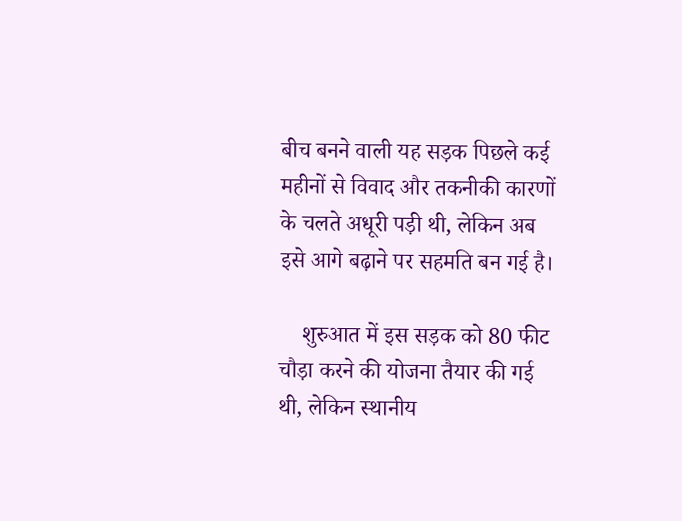बीच बनने वाली यह सड़क पिछले कई महीनों से विवाद और तकनीकी कारणों के चलते अधूरी पड़ी थी, लेकिन अब इसे आगे बढ़ाने पर सहमति बन गई है।

    शुरुआत में इस सड़क को 80 फीट चौड़ा करने की योजना तैयार की गई थी, लेकिन स्थानीय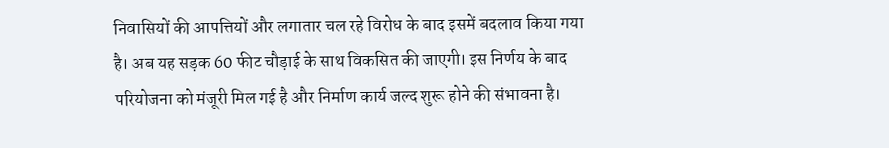निवासियों की आपत्तियों और लगातार चल रहे विरोध के बाद इसमें बदलाव किया गया है। अब यह सड़क 60 फीट चौड़ाई के साथ विकसित की जाएगी। इस निर्णय के बाद परियोजना को मंजूरी मिल गई है और निर्माण कार्य जल्द शुरू होने की संभावना है।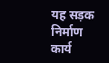यह सड़क निर्माण कार्य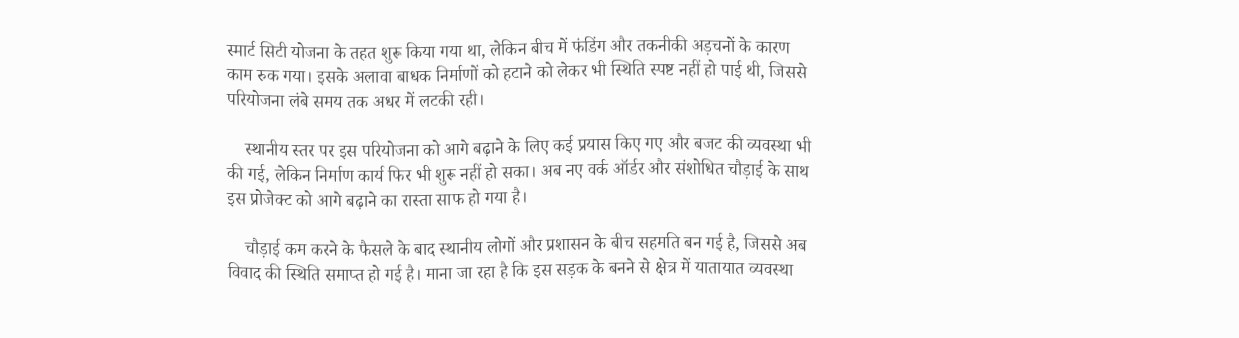स्मार्ट सिटी योजना के तहत शुरू किया गया था, लेकिन बीच में फंडिंग और तकनीकी अड़चनों के कारण काम रुक गया। इसके अलावा बाधक निर्माणों को हटाने को लेकर भी स्थिति स्पष्ट नहीं हो पाई थी, जिससे परियोजना लंबे समय तक अधर में लटकी रही।

    स्थानीय स्तर पर इस परियोजना को आगे बढ़ाने के लिए कई प्रयास किए गए और बजट की व्यवस्था भी की गई, लेकिन निर्माण कार्य फिर भी शुरू नहीं हो सका। अब नए वर्क ऑर्डर और संशोधित चौड़ाई के साथ इस प्रोजेक्ट को आगे बढ़ाने का रास्ता साफ हो गया है।

    चौड़ाई कम करने के फैसले के बाद स्थानीय लोगों और प्रशासन के बीच सहमति बन गई है, जिससे अब विवाद की स्थिति समाप्त हो गई है। माना जा रहा है कि इस सड़क के बनने से क्षेत्र में यातायात व्यवस्था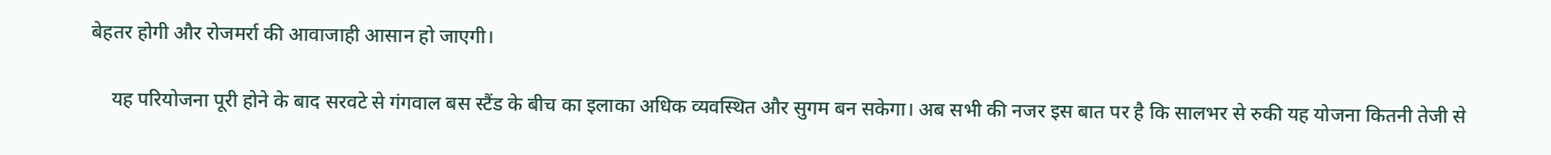बेहतर होगी और रोजमर्रा की आवाजाही आसान हो जाएगी।

    यह परियोजना पूरी होने के बाद सरवटे से गंगवाल बस स्टैंड के बीच का इलाका अधिक व्यवस्थित और सुगम बन सकेगा। अब सभी की नजर इस बात पर है कि सालभर से रुकी यह योजना कितनी तेजी से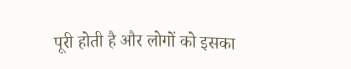पूरी होती है और लोगों को इसका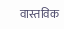वास्तविक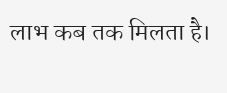लाभ कब तक मिलता है।